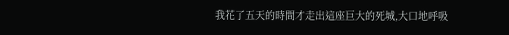我花了五天的時間才走出這座巨大的死城,大口地呼吸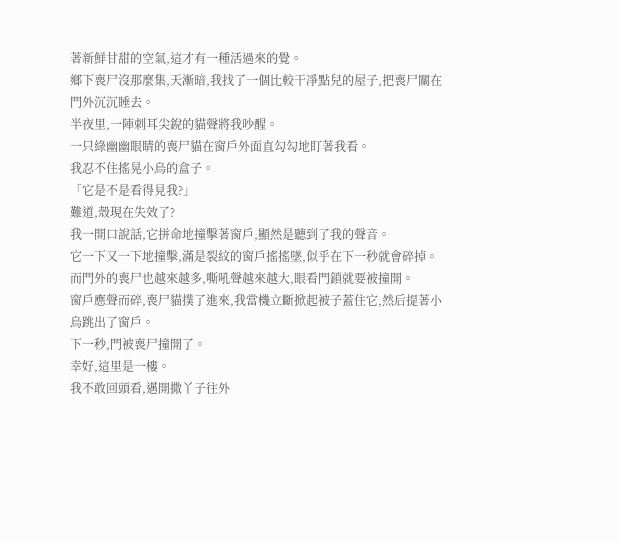著新鮮甘甜的空氣,這才有一種活過來的覺。
鄉下喪尸沒那麼集,天漸暗,我找了一個比較干凈點兒的屋子,把喪尸關在門外沉沉睡去。
半夜里,一陣刺耳尖銳的貓聲將我吵醒。
一只綠幽幽眼睛的喪尸貓在窗戶外面直勾勾地盯著我看。
我忍不住搖晃小烏的盒子。
「它是不是看得見我?」
難道,殼現在失效了?
我一開口說話,它拼命地撞擊著窗戶,顯然是聽到了我的聲音。
它一下又一下地撞擊,滿是裂紋的窗戶搖搖墜,似乎在下一秒就會碎掉。
而門外的喪尸也越來越多,嘶吼聲越來越大,眼看門鎖就要被撞開。
窗戶應聲而碎,喪尸貓撲了進來,我當機立斷掀起被子蓋住它,然后提著小烏跳出了窗戶。
下一秒,門被喪尸撞開了。
幸好,這里是一樓。
我不敢回頭看,邁開撒丫子往外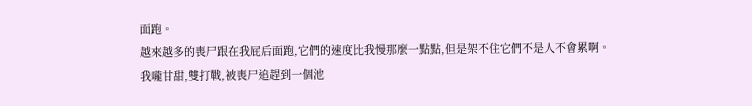面跑。
越來越多的喪尸跟在我屁后面跑,它們的速度比我慢那麼一點點,但是架不住它們不是人不會累啊。
我嚨甘甜,雙打戰,被喪尸追趕到一個池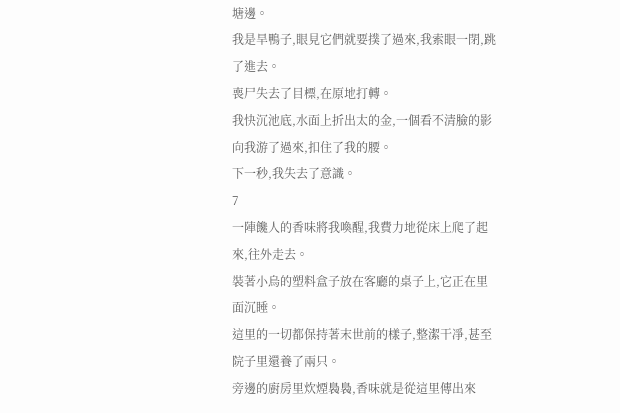塘邊。
我是旱鴨子,眼見它們就要撲了過來,我索眼一閉,跳了進去。
喪尸失去了目標,在原地打轉。
我快沉池底,水面上折出太的金,一個看不清臉的影向我游了過來,扣住了我的腰。
下一秒,我失去了意識。
7
一陣饞人的香味將我喚醒,我費力地從床上爬了起來,往外走去。
裝著小烏的塑料盒子放在客廳的桌子上,它正在里面沉睡。
這里的一切都保持著末世前的樣子,整潔干凈,甚至院子里還養了兩只。
旁邊的廚房里炊煙裊裊,香味就是從這里傳出來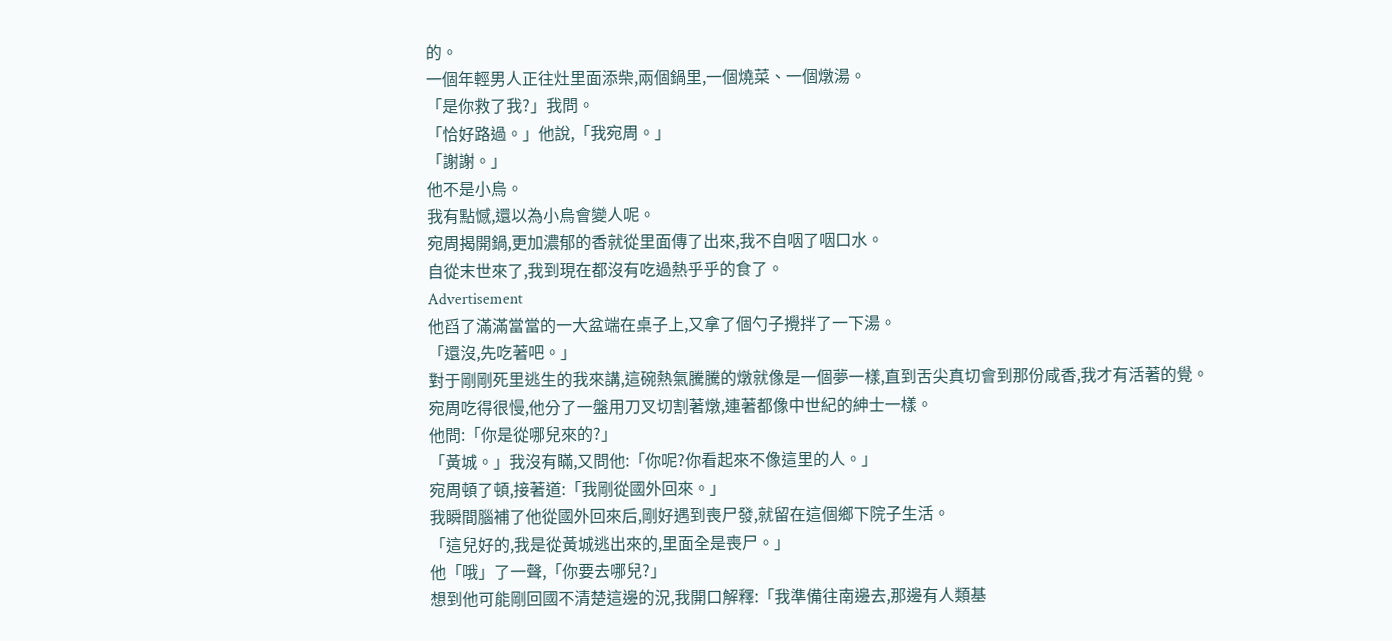的。
一個年輕男人正往灶里面添柴,兩個鍋里,一個燒菜、一個燉湯。
「是你救了我?」我問。
「恰好路過。」他說,「我宛周。」
「謝謝。」
他不是小烏。
我有點憾,還以為小烏會變人呢。
宛周揭開鍋,更加濃郁的香就從里面傳了出來,我不自咽了咽口水。
自從末世來了,我到現在都沒有吃過熱乎乎的食了。
Advertisement
他舀了滿滿當當的一大盆端在桌子上,又拿了個勺子攪拌了一下湯。
「還沒,先吃著吧。」
對于剛剛死里逃生的我來講,這碗熱氣騰騰的燉就像是一個夢一樣,直到舌尖真切會到那份咸香,我才有活著的覺。
宛周吃得很慢,他分了一盤用刀叉切割著燉,連著都像中世紀的紳士一樣。
他問:「你是從哪兒來的?」
「黃城。」我沒有瞞,又問他:「你呢?你看起來不像這里的人。」
宛周頓了頓,接著道:「我剛從國外回來。」
我瞬間腦補了他從國外回來后,剛好遇到喪尸發,就留在這個鄉下院子生活。
「這兒好的,我是從黃城逃出來的,里面全是喪尸。」
他「哦」了一聲,「你要去哪兒?」
想到他可能剛回國不清楚這邊的況,我開口解釋:「我準備往南邊去,那邊有人類基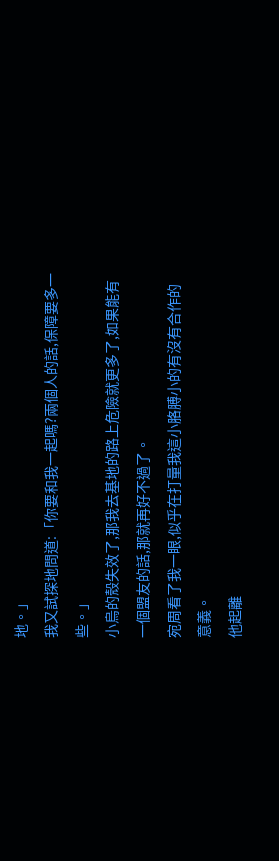地。」
我又試探地問道:「你要和我一起嗎?兩個人的話,保障要多一些。」
小烏的殼失效了,那我去基地的路上危險就更多了,如果能有一個盟友的話,那就再好不過了。
宛周看了我一眼,似乎在打量我這小胳膊小的有沒有合作的意義。
他起離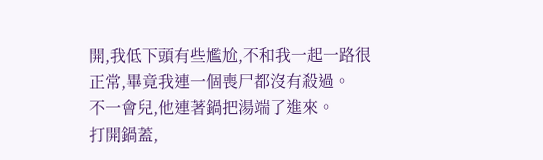開,我低下頭有些尷尬,不和我一起一路很正常,畢竟我連一個喪尸都沒有殺過。
不一會兒,他連著鍋把湯端了進來。
打開鍋蓋,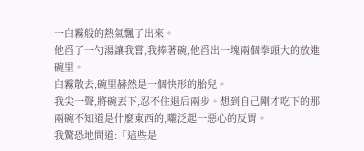一白霧般的熱氣飄了出來。
他舀了一勺湯讓我嘗,我捧著碗,他舀出一塊兩個拳頭大的放進碗里。
白霧散去,碗里赫然是一個快形的胎兒。
我尖一聲,將碗丟下,忍不住退后兩步。想到自己剛才吃下的那兩碗不知道是什麼東西的,嚨泛起一惡心的反胃。
我驚恐地問道:「這些是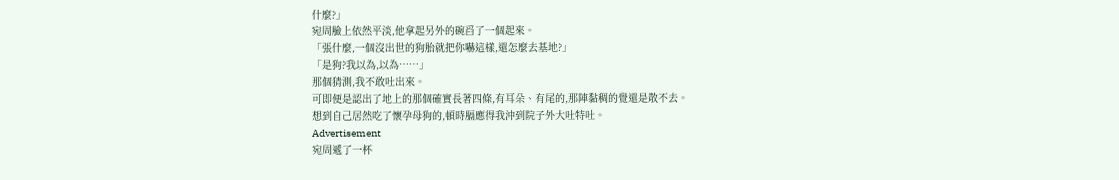什麼?」
宛周臉上依然平淡,他拿起另外的碗舀了一個起來。
「張什麼,一個沒出世的狗胎就把你嚇這樣,還怎麼去基地?」
「是狗?我以為,以為……」
那個猜測,我不敢吐出來。
可即便是認出了地上的那個確實長著四條,有耳朵、有尾的,那陣黏稠的覺還是散不去。
想到自己居然吃了懷孕母狗的,頓時膈應得我沖到院子外大吐特吐。
Advertisement
宛周遞了一杯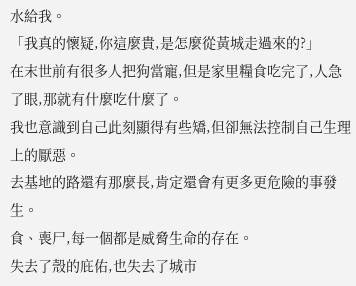水給我。
「我真的懷疑,你這麼貴,是怎麼從黃城走過來的?」
在末世前有很多人把狗當寵,但是家里糧食吃完了,人急了眼,那就有什麼吃什麼了。
我也意識到自己此刻顯得有些矯,但卻無法控制自己生理上的厭惡。
去基地的路還有那麼長,肯定還會有更多更危險的事發生。
食、喪尸,每一個都是威脅生命的存在。
失去了殼的庇佑,也失去了城市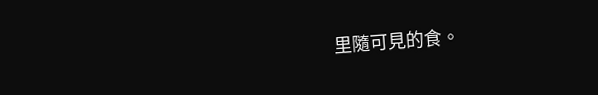里隨可見的食。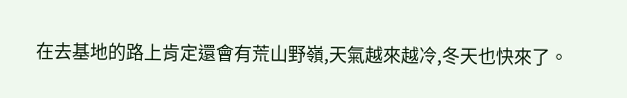在去基地的路上肯定還會有荒山野嶺,天氣越來越冷,冬天也快來了。